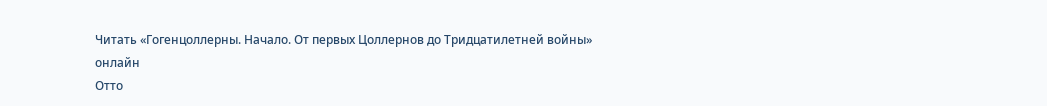Читать «Гогенцоллерны. Начало. От первых Цоллернов до Тридцатилетней войны» онлайн
Отто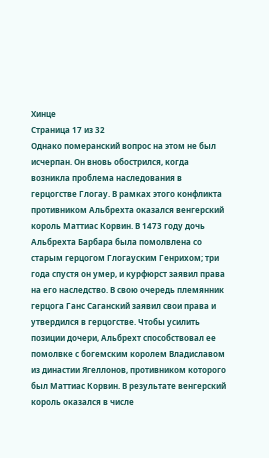Хинце
Страница 17 из 32
Однако померанский вопрос на этом не был исчерпан. Он вновь обострился, когда возникла проблема наследования в герцогстве Глогау. В рамках этого конфликта противником Альбрехта оказался венгерский король Маттиас Корвин. В 1473 году дочь Альбрехта Барбара была помолвлена со старым герцогом Глогауским Генрихом; три года спустя он умер, и курфюрст заявил права на его наследство. В свою очередь племянник герцога Ганс Саганский заявил свои права и утвердился в герцогстве. Чтобы усилить позиции дочери, Альбрехт способствовал ее помолвке с богемским королем Владиславом из династии Ягеллонов, противником которого был Маттиас Корвин. В результате венгерский король оказался в числе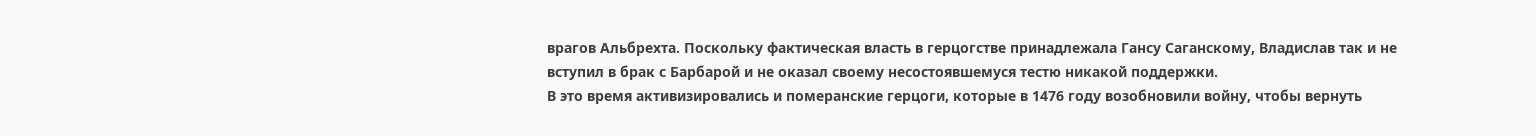врагов Альбрехта. Поскольку фактическая власть в герцогстве принадлежала Гансу Саганскому, Владислав так и не вступил в брак с Барбарой и не оказал своему несостоявшемуся тестю никакой поддержки.
В это время активизировались и померанские герцоги, которые в 1476 году возобновили войну, чтобы вернуть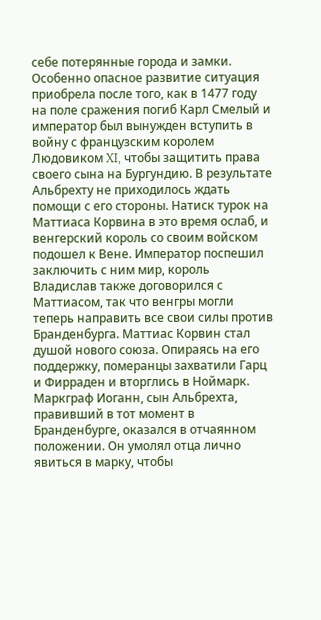себе потерянные города и замки. Особенно опасное развитие ситуация приобрела после того, как в 1477 году на поле сражения погиб Карл Смелый и император был вынужден вступить в войну с французским королем Людовиком XI, чтобы защитить права своего сына на Бургундию. В результате Альбрехту не приходилось ждать помощи с его стороны. Натиск турок на Маттиаса Корвина в это время ослаб, и венгерский король со своим войском подошел к Вене. Император поспешил заключить с ним мир, король Владислав также договорился с Маттиасом, так что венгры могли теперь направить все свои силы против Бранденбурга. Маттиас Корвин стал душой нового союза. Опираясь на его поддержку, померанцы захватили Гарц и Фирраден и вторглись в Ноймарк.
Маркграф Иоганн, сын Альбрехта, правивший в тот момент в Бранденбурге, оказался в отчаянном положении. Он умолял отца лично явиться в марку, чтобы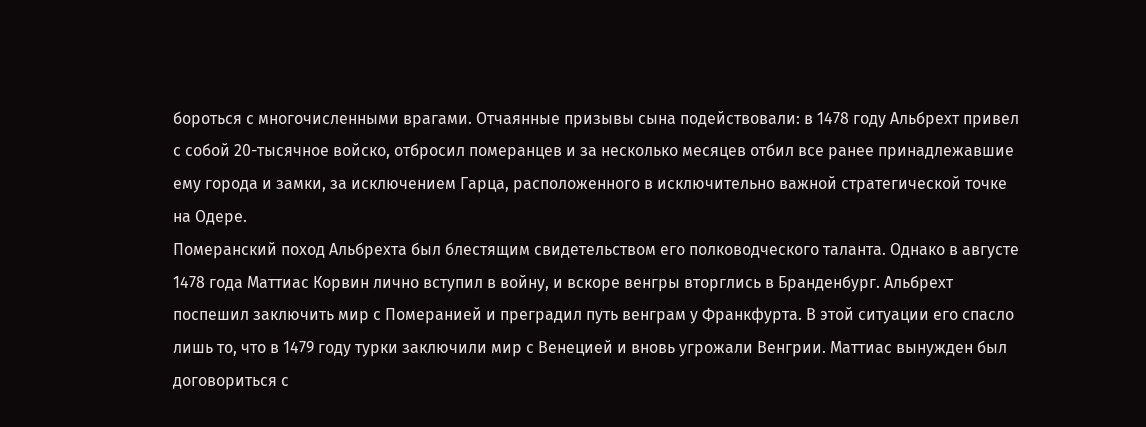бороться с многочисленными врагами. Отчаянные призывы сына подействовали: в 1478 году Альбрехт привел с собой 20-тысячное войско, отбросил померанцев и за несколько месяцев отбил все ранее принадлежавшие ему города и замки, за исключением Гарца, расположенного в исключительно важной стратегической точке на Одере.
Померанский поход Альбрехта был блестящим свидетельством его полководческого таланта. Однако в августе 1478 года Маттиас Корвин лично вступил в войну, и вскоре венгры вторглись в Бранденбург. Альбрехт поспешил заключить мир с Померанией и преградил путь венграм у Франкфурта. В этой ситуации его спасло лишь то, что в 1479 году турки заключили мир с Венецией и вновь угрожали Венгрии. Маттиас вынужден был договориться с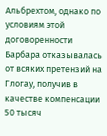Альбрехтом, однако по условиям этой договоренности Барбара отказывалась от всяких претензий на Глогау, получив в качестве компенсации 50 тысяч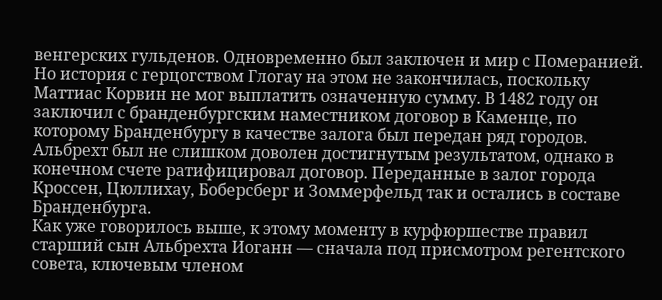венгерских гульденов. Одновременно был заключен и мир с Померанией.
Но история с герцогством Глогау на этом не закончилась, поскольку Маттиас Корвин не мог выплатить означенную сумму. В 1482 году он заключил с бранденбургским наместником договор в Каменце, по которому Бранденбургу в качестве залога был передан ряд городов. Альбрехт был не слишком доволен достигнутым результатом, однако в конечном счете ратифицировал договор. Переданные в залог города Кроссен, Цюллихау, Боберсберг и Зоммерфельд так и остались в составе Бранденбурга.
Как уже говорилось выше, к этому моменту в курфюршестве правил старший сын Альбрехта Иоганн — сначала под присмотром регентского совета, ключевым членом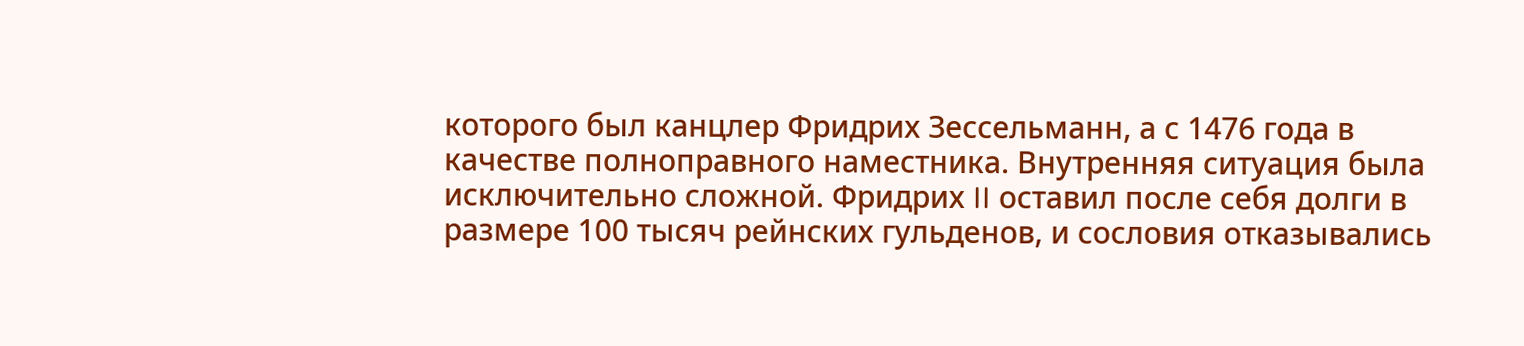которого был канцлер Фридрих Зессельманн, а с 1476 года в качестве полноправного наместника. Внутренняя ситуация была исключительно сложной. Фридрих II оставил после себя долги в размере 100 тысяч рейнских гульденов, и сословия отказывались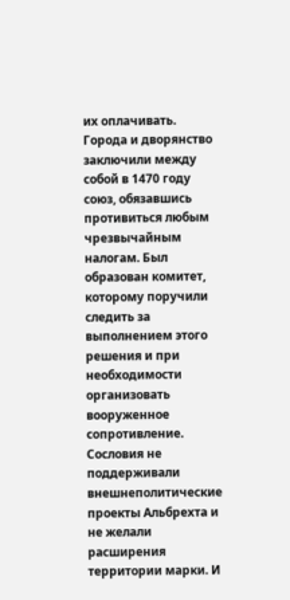их оплачивать. Города и дворянство заключили между собой в 1470 году союз, обязавшись противиться любым чрезвычайным налогам. Был образован комитет, которому поручили следить за выполнением этого решения и при необходимости организовать вооруженное сопротивление. Сословия не поддерживали внешнеполитические проекты Альбрехта и не желали расширения территории марки. И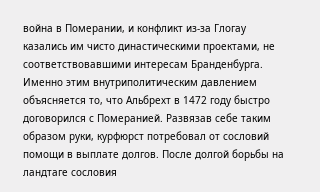война в Померании, и конфликт из-за Глогау казались им чисто династическими проектами, не соответствовавшими интересам Бранденбурга.
Именно этим внутриполитическим давлением объясняется то, что Альбрехт в 1472 году быстро договорился с Померанией. Развязав себе таким образом руки, курфюрст потребовал от сословий помощи в выплате долгов. После долгой борьбы на ландтаге сословия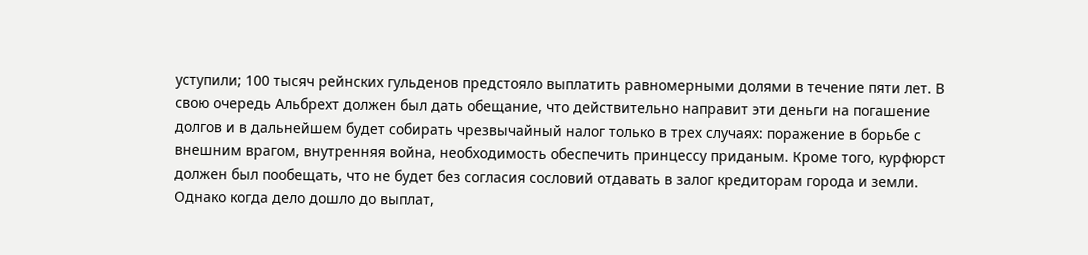уступили; 100 тысяч рейнских гульденов предстояло выплатить равномерными долями в течение пяти лет. В свою очередь Альбрехт должен был дать обещание, что действительно направит эти деньги на погашение долгов и в дальнейшем будет собирать чрезвычайный налог только в трех случаях: поражение в борьбе с внешним врагом, внутренняя война, необходимость обеспечить принцессу приданым. Кроме того, курфюрст должен был пообещать, что не будет без согласия сословий отдавать в залог кредиторам города и земли.
Однако когда дело дошло до выплат,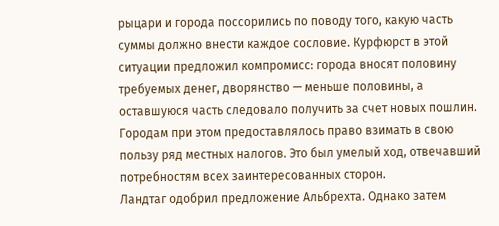рыцари и города поссорились по поводу того, какую часть суммы должно внести каждое сословие. Курфюрст в этой ситуации предложил компромисс: города вносят половину требуемых денег, дворянство — меньше половины, а оставшуюся часть следовало получить за счет новых пошлин. Городам при этом предоставлялось право взимать в свою пользу ряд местных налогов. Это был умелый ход, отвечавший потребностям всех заинтересованных сторон.
Ландтаг одобрил предложение Альбрехта. Однако затем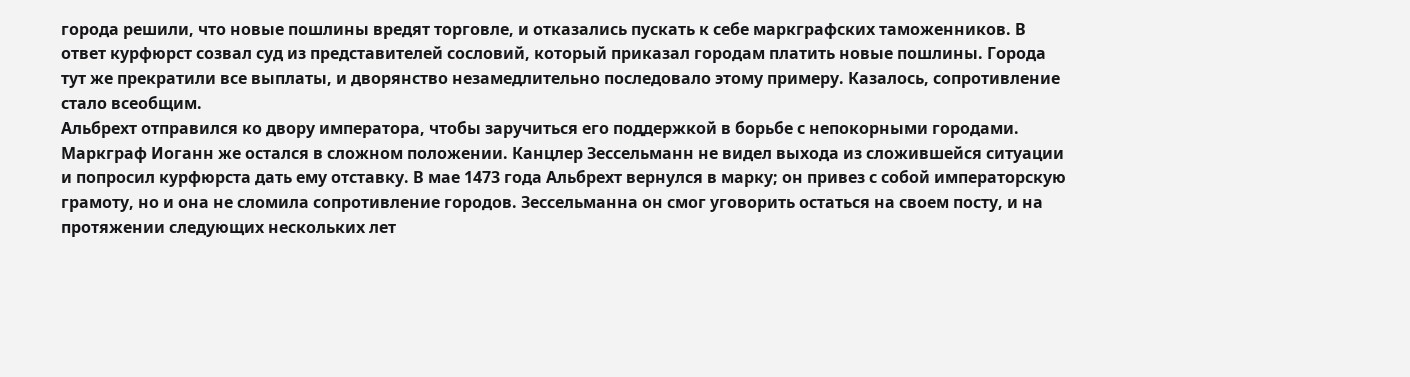города решили, что новые пошлины вредят торговле, и отказались пускать к себе маркграфских таможенников. В ответ курфюрст созвал суд из представителей сословий, который приказал городам платить новые пошлины. Города тут же прекратили все выплаты, и дворянство незамедлительно последовало этому примеру. Казалось, сопротивление стало всеобщим.
Альбрехт отправился ко двору императора, чтобы заручиться его поддержкой в борьбе с непокорными городами. Маркграф Иоганн же остался в сложном положении. Канцлер Зессельманн не видел выхода из сложившейся ситуации и попросил курфюрста дать ему отставку. В мае 1473 года Альбрехт вернулся в марку; он привез с собой императорскую грамоту, но и она не сломила сопротивление городов. Зессельманна он смог уговорить остаться на своем посту, и на протяжении следующих нескольких лет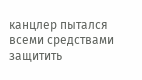канцлер пытался всеми средствами защитить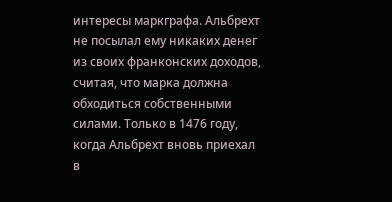интересы маркграфа. Альбрехт не посылал ему никаких денег из своих франконских доходов, считая, что марка должна обходиться собственными силами. Только в 1476 году, когда Альбрехт вновь приехал в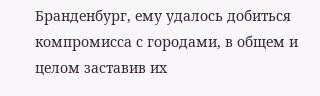Бранденбург, ему удалось добиться компромисса с городами, в общем и целом заставив их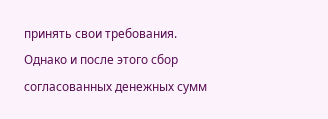принять свои требования. Однако и после этого сбор согласованных денежных сумм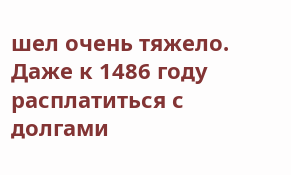шел очень тяжело. Даже к 1486 году расплатиться с долгами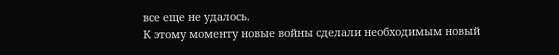все еще не удалось.
К этому моменту новые войны сделали необходимым новый